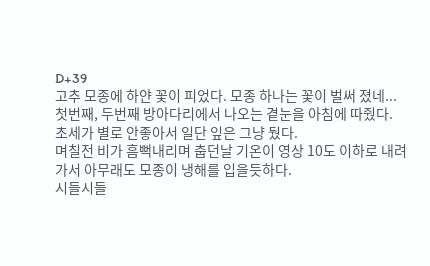D+39
고추 모종에 하얀 꽃이 피었다. 모종 하나는 꽃이 벌써 졌네...
첫번째, 두번째 방아다리에서 나오는 곁눈을 아침에 따줬다.
초세가 별로 안좋아서 일단 잎은 그냥 뒀다.
며칠전 비가 흠뻑내리며 춥던날 기온이 영상 10도 이하로 내려가서 아무래도 모종이 냉해를 입을듯하다.
시들시들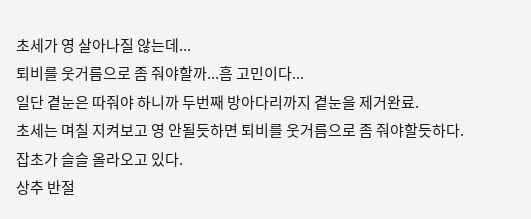초세가 영 살아나질 않는데...
퇴비를 웃거름으로 좀 줘야할까...흠 고민이다...
일단 곁눈은 따줘야 하니까 두번째 방아다리까지 곁눈을 제거완료.
초세는 며칠 지켜보고 영 안될듯하면 퇴비를 웃거름으로 좀 줘야할듯하다.
잡초가 슬슬 올라오고 있다.
상추 반절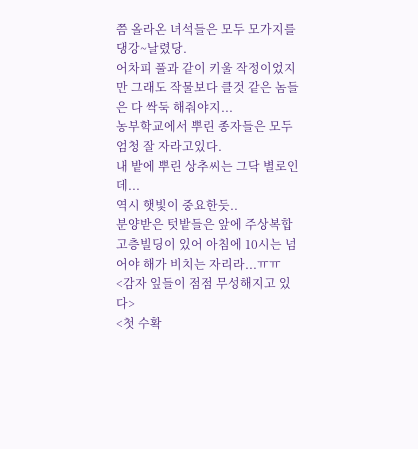쯤 올라온 녀석들은 모두 모가지를 댕강~날렸당.
어차피 풀과 같이 키울 작정이었지만 그래도 작물보다 클것 같은 놈들은 다 싹둑 해줘야지...
농부학교에서 뿌린 종자들은 모두 엄청 잘 자라고있다.
내 밭에 뿌린 상추씨는 그닥 별로인데...
역시 햇빛이 중요한듯..
분양받은 텃밭들은 앞에 주상복합 고층빌딩이 있어 아침에 10시는 넘어야 해가 비치는 자리라...ㅠㅠ
<감자 잎들이 점점 무성해지고 있다>
<첫 수확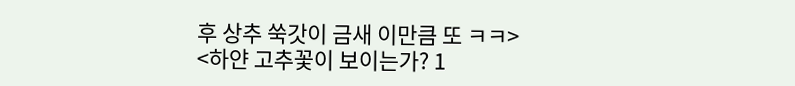후 상추 쑥갓이 금새 이만큼 또 ㅋㅋ>
<하얀 고추꽃이 보이는가? 1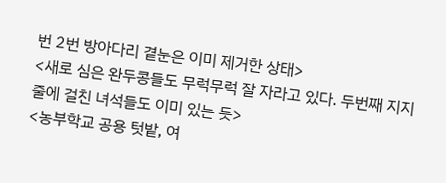번 2번 방아다리 곁눈은 이미 제거한 상태>
<새로 심은 완두콩들도 무럭무럭 잘 자라고 있다. 두번째 지지줄에 걸친 녀석들도 이미 있는 듯>
<농부학교 공용 텃밭, 여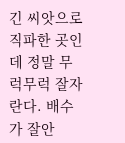긴 씨앗으로 직파한 곳인데 정말 무럭무럭 잘자란다. 배수가 잘안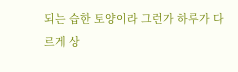되는 습한 토양이라 그런가 하루가 다르게 상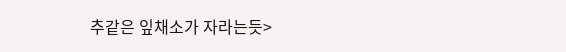추같은 잎채소가 자라는듯>